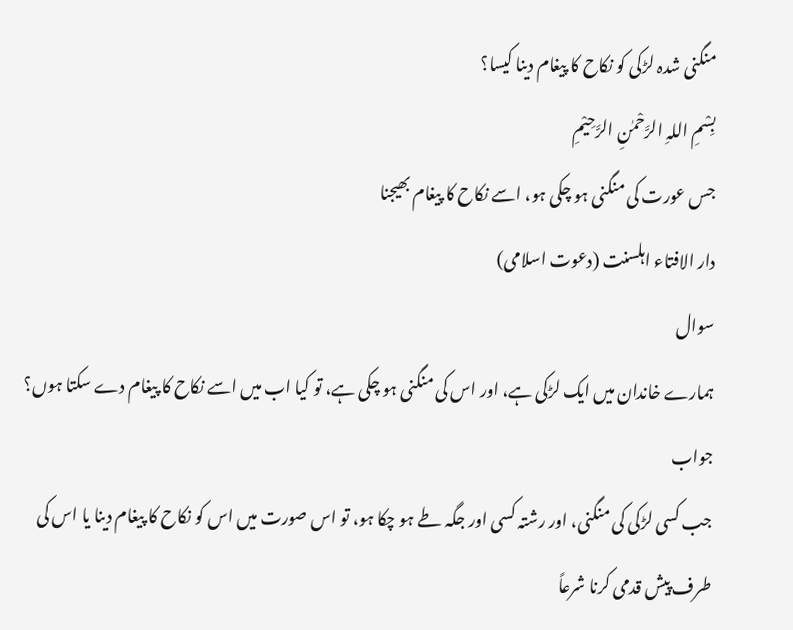منگنی شدہ لڑکی کو نکاح کا پیغام دینا کیسا؟
بِسْمِ اللہِ الرَّحْمٰنِ الرَّحِيْمِ
جس عورت کی منگنی ہو چکی ہو، اسے نکاح کا پیغام بھیجنا
دار الافتاء اہلسنت (دعوت اسلامی)
سوال
ہمارے خاندان میں ایک لڑکی ہے، اور اس کی منگنی ہو چکی ہے، تو کیا اب میں اسے نکاح کا پیغام دے سکتا ہوں؟
جواب
جب کسی لڑکی کی منگنی، اور رشتہ کسی اور جگہ طے ہو چکا ہو، تو اس صورت میں اس کو نکاح کا پیغام دینا یا اس کی طرف پیش قدمی کرنا شرعاً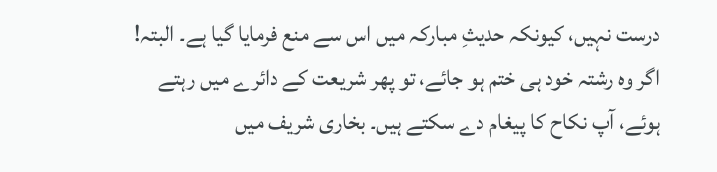درست نہیں، کیونکہ حدیثِ مبارکہ میں اس سے منع فرمایا گیا ہے۔ البتہ! اگر وہ رشتہ خود ہی ختم ہو جائے، تو پھر شریعت کے دائرے میں رہتے ہوئے، آپ نکاح کا پیغام دے سکتے ہیں۔ بخاری شریف میں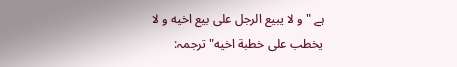ہے "و لا يبيع الرجل على بيع اخيه و لا يخطب على خطبة اخيه" ترجمہ: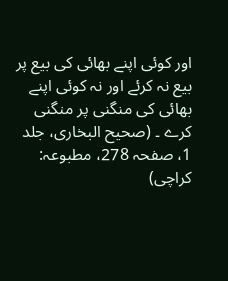اور کوئی اپنے بھائی کی بیع پر بیع نہ کرئے اور نہ کوئی اپنے بھائی کی منگنی پر منگنی کرے ۔ (صحیح البخاری، جلد 1، صفحہ 278، مطبوعہ: کراچی)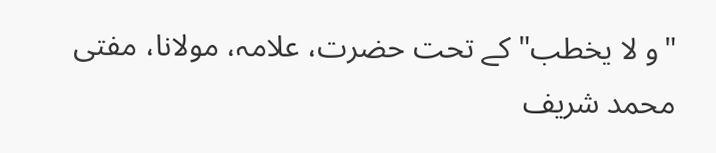"و لا یخطب" کے تحت حضرت، علامہ، مولانا، مفتی محمد شریف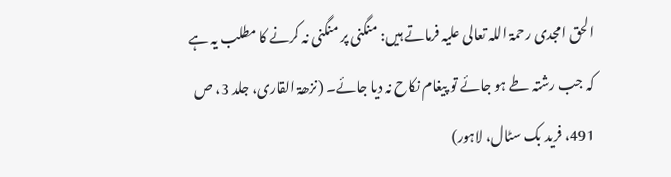الحق امجدی رحمۃ اللہ تعالی علیہ فرماتے ہیں: منگنی پر منگنی نہ کرنے کا مطلب یہ ہے کہ جب رشتہ طے ہو جائے تو پیغام نکاح نہ دیا جائے۔ (نزھۃ القاری، جلد 3، ص 491، فرید بک سٹال، لاہور)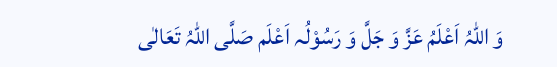وَ اللہُ اَعْلَمُ عَزَّ وَ جَلَّ وَ رَسُوْلُہ اَعْلَم صَلَّی اللہُ تَعَالٰی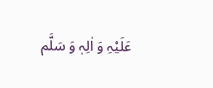عَلَیْہِ وَ اٰلِہٖ وَ سَلَّم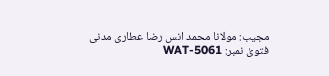مجیب: مولانا محمد انس رضا عطاری مدنی
فتویٰ نمبر: WAT-5061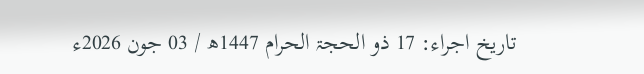تاریخ اجراء: 17 ذو الحجۃ الحرام 1447ھ / 03 جون 2026ء